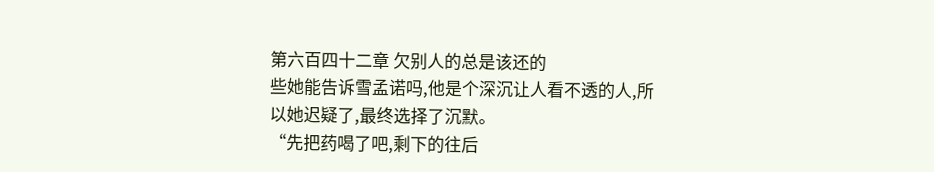第六百四十二章 欠别人的总是该还的
些她能告诉雪孟诺吗,他是个深沉让人看不透的人,所以她迟疑了,最终选择了沉默。
“先把药喝了吧,剩下的往后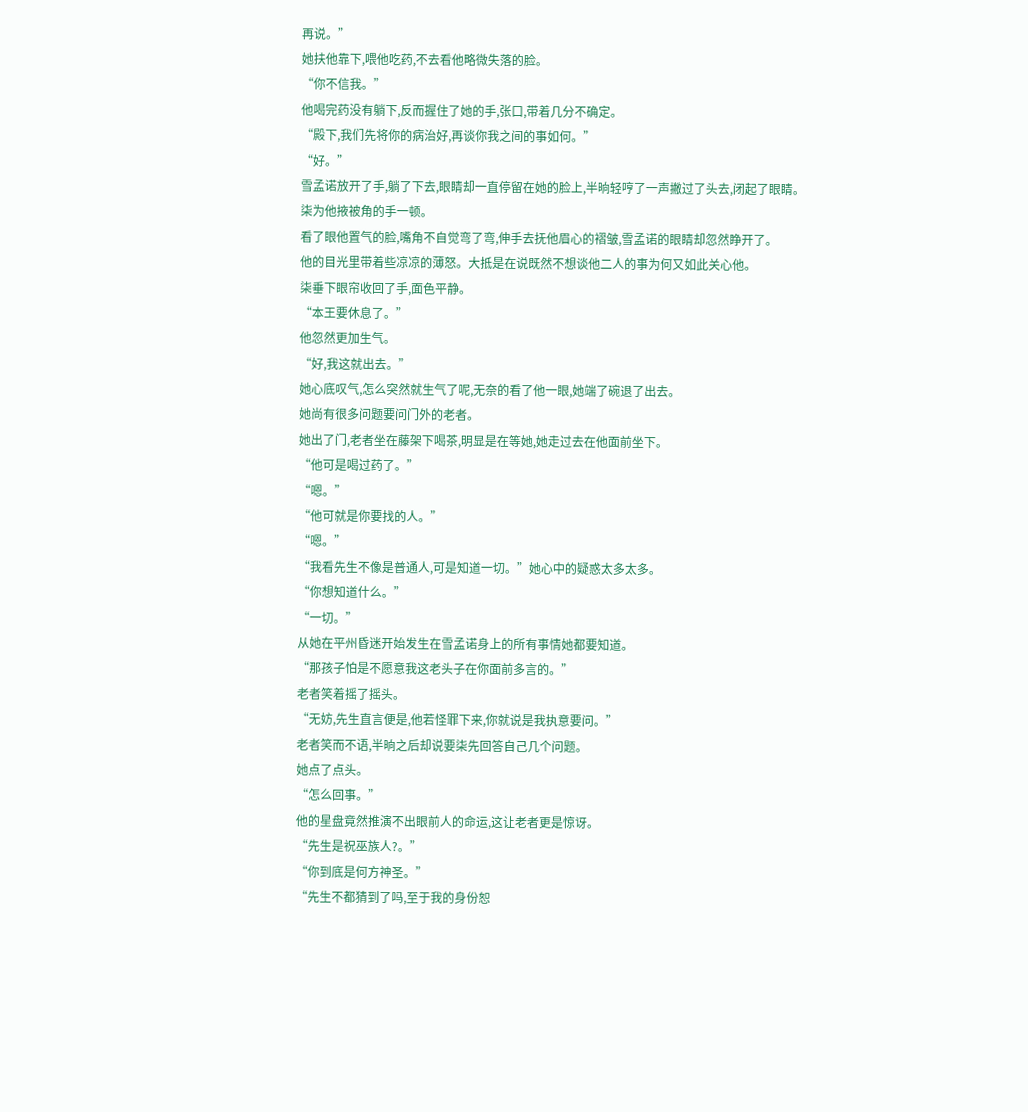再说。”
她扶他靠下,喂他吃药,不去看他略微失落的脸。
“你不信我。”
他喝完药没有躺下,反而握住了她的手,张口,带着几分不确定。
“殿下,我们先将你的病治好,再谈你我之间的事如何。”
“好。”
雪孟诺放开了手,躺了下去,眼睛却一直停留在她的脸上,半晌轻哼了一声撇过了头去,闭起了眼睛。
柒为他掖被角的手一顿。
看了眼他置气的脸,嘴角不自觉弯了弯,伸手去抚他眉心的褶皱,雪孟诺的眼睛却忽然睁开了。
他的目光里带着些凉凉的薄怒。大抵是在说既然不想谈他二人的事为何又如此关心他。
柒垂下眼帘收回了手,面色平静。
“本王要休息了。”
他忽然更加生气。
“好,我这就出去。”
她心底叹气,怎么突然就生气了呢,无奈的看了他一眼,她端了碗退了出去。
她尚有很多问题要问门外的老者。
她出了门,老者坐在藤架下喝茶,明显是在等她,她走过去在他面前坐下。
“他可是喝过药了。”
“嗯。”
“他可就是你要找的人。”
“嗯。”
“我看先生不像是普通人,可是知道一切。”她心中的疑惑太多太多。
“你想知道什么。”
“一切。”
从她在平州昏迷开始发生在雪孟诺身上的所有事情她都要知道。
“那孩子怕是不愿意我这老头子在你面前多言的。”
老者笑着摇了摇头。
“无妨,先生直言便是,他若怪罪下来,你就说是我执意要问。”
老者笑而不语,半晌之后却说要柒先回答自己几个问题。
她点了点头。
“怎么回事。”
他的星盘竟然推演不出眼前人的命运,这让老者更是惊讶。
“先生是祝巫族人?。”
“你到底是何方神圣。”
“先生不都猜到了吗,至于我的身份恕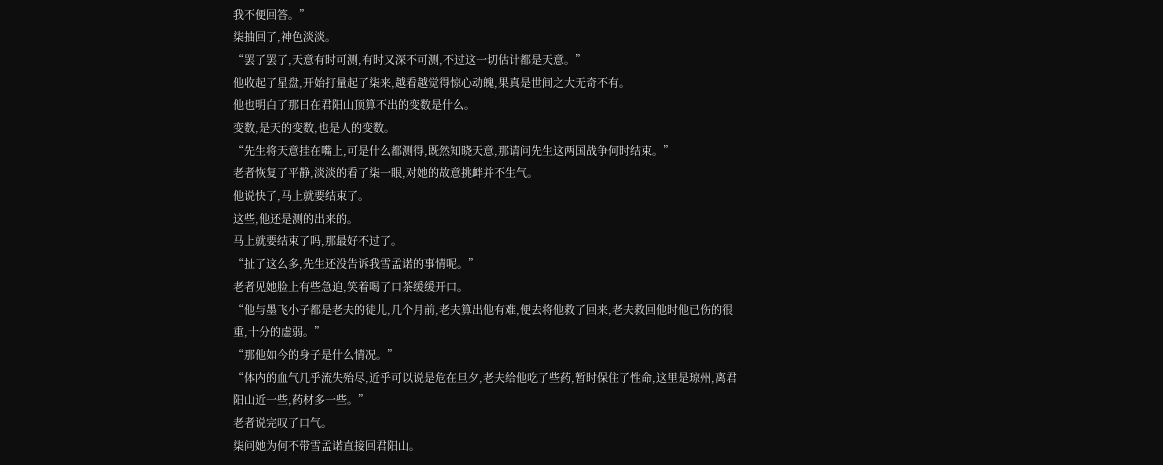我不便回答。”
柒抽回了,神色淡淡。
“罢了罢了,天意有时可测,有时又深不可测,不过这一切估计都是天意。”
他收起了星盘,开始打量起了柒来,越看越觉得惊心动魄,果真是世间之大无奇不有。
他也明白了那日在君阳山顶算不出的变数是什么。
变数,是天的变数,也是人的变数。
“先生将天意挂在嘴上,可是什么都测得,既然知晓天意,那请问先生这两国战争何时结束。”
老者恢复了平静,淡淡的看了柒一眼,对她的故意挑衅并不生气。
他说快了,马上就要结束了。
这些,他还是测的出来的。
马上就要结束了吗,那最好不过了。
“扯了这么多,先生还没告诉我雪孟诺的事情呢。”
老者见她脸上有些急迫,笑着喝了口茶缓缓开口。
“他与墨飞小子都是老夫的徒儿,几个月前,老夫算出他有难,便去将他救了回来,老夫救回他时他已伤的很重,十分的虚弱。”
“那他如今的身子是什么情况。”
“体内的血气几乎流失殆尽,近乎可以说是危在旦夕,老夫给他吃了些药,暂时保住了性命,这里是琼州,离君阳山近一些,药材多一些。”
老者说完叹了口气。
柒问她为何不带雪孟诺直接回君阳山。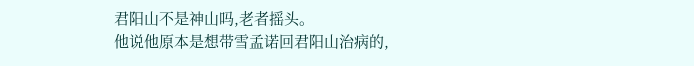君阳山不是神山吗,老者摇头。
他说他原本是想带雪孟诺回君阳山治病的,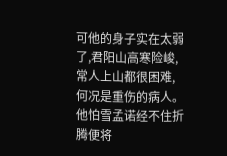可他的身子实在太弱了,君阳山高寒险峻,常人上山都很困难,何况是重伤的病人。
他怕雪孟诺经不住折腾便将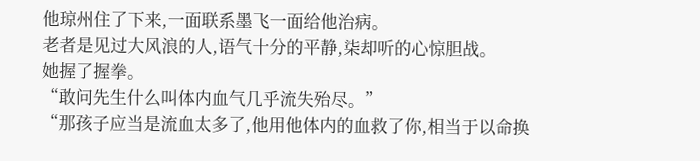他琼州住了下来,一面联系墨飞一面给他治病。
老者是见过大风浪的人,语气十分的平静,柒却听的心惊胆战。
她握了握拳。
“敢问先生什么叫体内血气几乎流失殆尽。”
“那孩子应当是流血太多了,他用他体内的血救了你,相当于以命换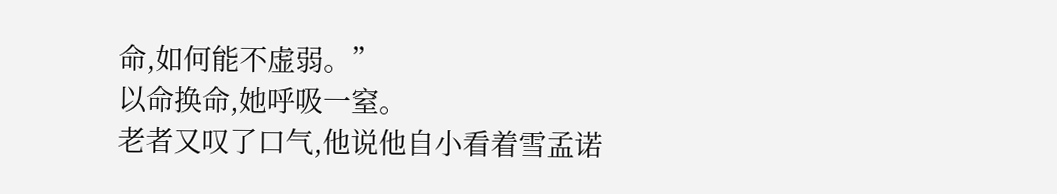命,如何能不虚弱。”
以命换命,她呼吸一窒。
老者又叹了口气,他说他自小看着雪孟诺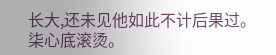长大,还未见他如此不计后果过。
柒心底滚烫。